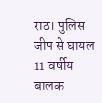राठ। पुलिस जीप से घायल 11 वर्षीय बालक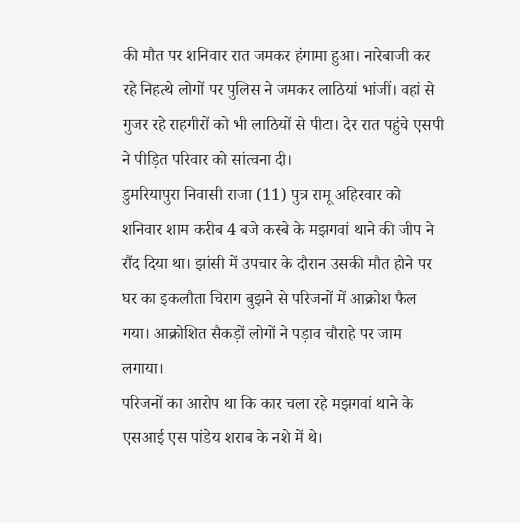की मौत पर शनिवार रात जमकर हंगामा हुआ। नारेबाजी कर रहे निहत्थे लोगों पर पुलिस ने जमकर लाठियां भांजीं। वहां से गुजर रहे राहगीरों को भी लाठियों से पीटा। देर रात पहुंचे एसपी ने पीड़ित परिवार को सांत्वना दी।
डुमरियापुरा निवासी राजा (11) पुत्र रामू अहिरवार को शनिवार शाम करीब 4 बजे कस्बे के मझगवां थाने की जीप ने रौंद दिया था। झांसी में उपचार के दौरान उसकी मौत होने पर घर का इकलौता चिराग बुझने से परिजनों में आक्रोश फैल गया। आक्रोशित सैकड़ों लोगों ने पड़ाव चौराहे पर जाम लगाया।
परिजनों का आरोप था कि कार चला रहे मझगवां थाने के एसआई एस पांडेय शराब के नशे में थे।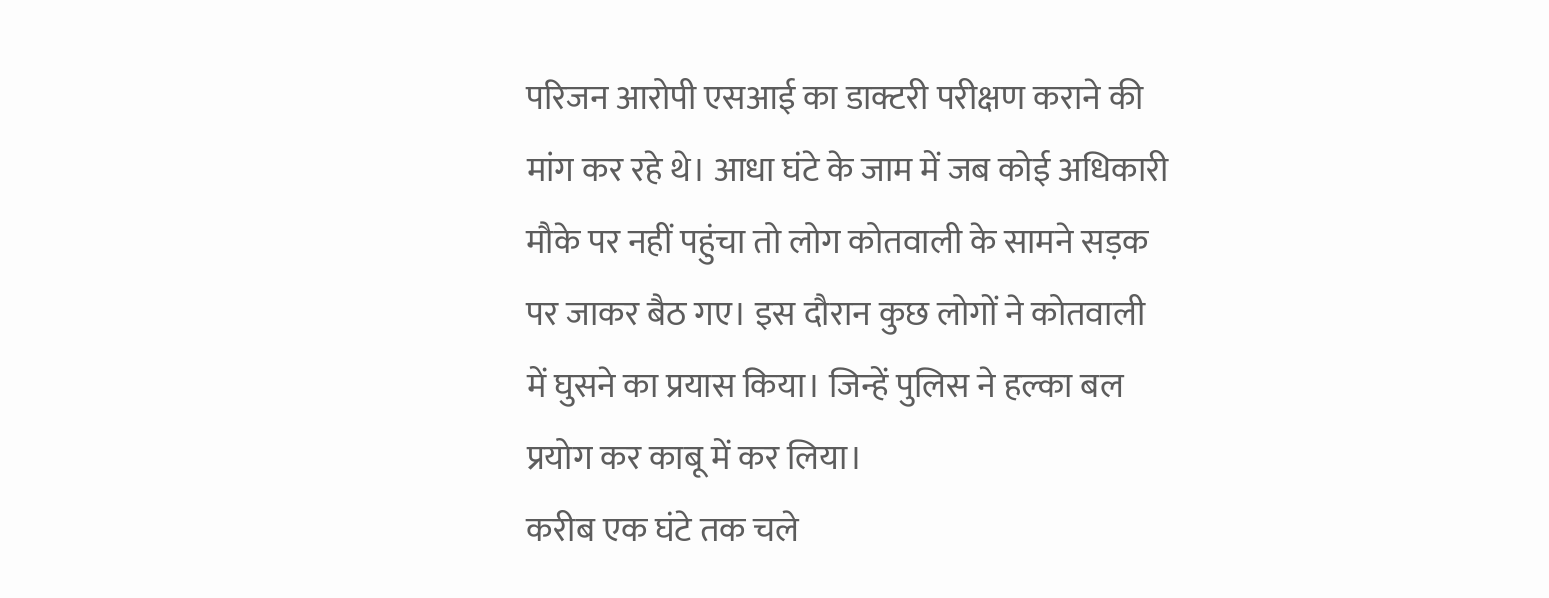परिजन आरोपी एसआई का डाक्टरी परीक्षण कराने की मांग कर रहे थे। आधा घंटे के जाम में जब कोई अधिकारी मौके पर नहीं पहुंचा तो लोग कोतवाली के सामने सड़क पर जाकर बैठ गए। इस दौरान कुछ लोगों ने कोतवाली में घुसने का प्रयास किया। जिन्हें पुलिस ने हल्का बल प्रयोग कर काबू में कर लिया।
करीब एक घंटे तक चले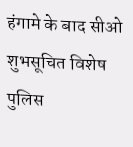हंगामे के बाद सीओ शुभसूचित विशेष पुलिस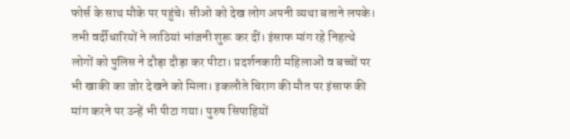फोर्स के साथ मौके पर पहुंचे। सीओ को देख लोग अपनी व्यथा बताने लपके। तभी वर्दीधारियों ने लाठियां भांजनी शुरू कर दीं। इंसाफ मांग रहे निहत्थे लोगों को पुलिस ने दौड़ा दौड़ा कर पीटा। प्रदर्शनकारी महिलाओं व बच्चों पर भी खाकी का जोर देखने को मिला। इकलौते चिराग की मौत पर इंसाफ की मांग करने पर उन्हें भी पीटा गया। पुरुष सिपाहियों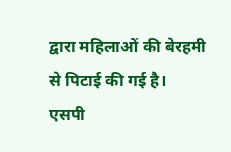द्वारा महिलाओं की बेरहमी से पिटाई की गई है।
एसपी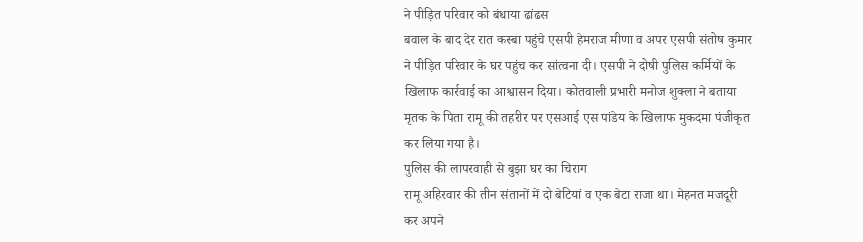ने पीड़ित परिवार को बंधाया ढांढस
बवाल के बाद देर रात कस्बा पहुंचे एसपी हेमराज मीणा व अपर एसपी संतोष कुमार ने पीड़ित परिवार के घर पहुंच कर सांत्वना दी। एसपी ने दोषी पुलिस कर्मियों के खिलाफ कार्रवाई का आश्वासन दिया। कोतवाली प्रभारी मनोज शुक्ला ने बताया मृतक के पिता रामू की तहरीर पर एसआई एस पांडेय के खिलाफ मुकदमा पंजीकृत कर लिया गया है।
पुलिस की लापरवाही से बुझा घर का चिराग
रामू अहिरवार की तीन संतानों में दो बेटियां व एक बेटा राजा था। मेहनत मजदूरी कर अपने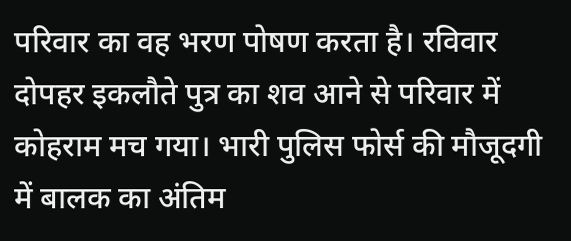परिवार का वह भरण पोषण करता है। रविवार दोपहर इकलौते पुत्र का शव आने से परिवार में कोहराम मच गया। भारी पुलिस फोर्स की मौजूदगी में बालक का अंतिम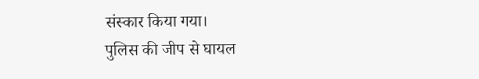संस्कार किया गया।
पुलिस की जीप से घायल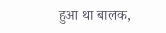हुआ था बालक,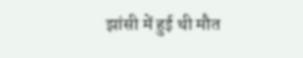झांसी में हुई थी मौत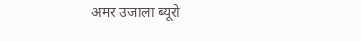अमर उजाला ब्यूरो